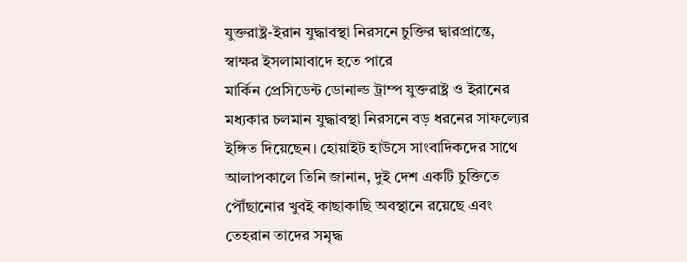যুক্তরাষ্ট্র-ইরান যুদ্ধাবস্থা নিরসনে চুক্তির দ্বারপ্রান্তে, স্বাক্ষর ইসলামাবাদে হতে পারে
মার্কিন প্রেসিডেন্ট ডোনাল্ড ট্রাম্প যুক্তরাষ্ট্র ও ইরানের মধ্যকার চলমান যুদ্ধাবস্থা নিরসনে বড় ধরনের সাফল্যের ইঙ্গিত দিয়েছেন। হোয়াইট হাউসে সাংবাদিকদের সাথে আলাপকালে তিনি জানান, দুই দেশ একটি চুক্তিতে পৌঁছানোর খুবই কাছাকাছি অবস্থানে রয়েছে এবং তেহরান তাদের সমৃদ্ধ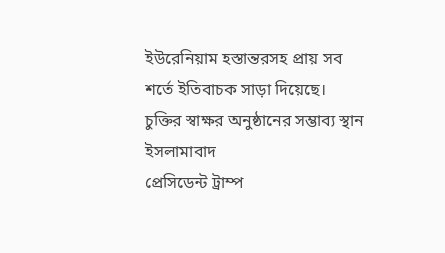ইউরেনিয়াম হস্তান্তরসহ প্রায় সব শর্তে ইতিবাচক সাড়া দিয়েছে।
চুক্তির স্বাক্ষর অনুষ্ঠানের সম্ভাব্য স্থান ইসলামাবাদ
প্রেসিডেন্ট ট্রাম্প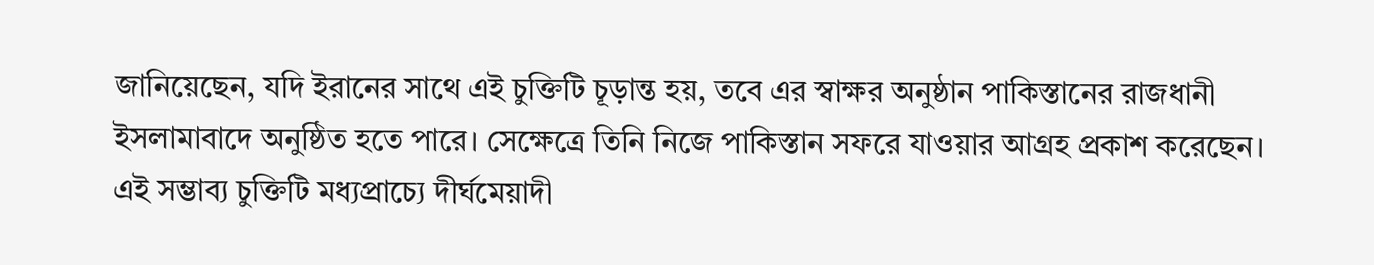জানিয়েছেন, যদি ইরানের সাথে এই চুক্তিটি চূড়ান্ত হয়, তবে এর স্বাক্ষর অনুষ্ঠান পাকিস্তানের রাজধানী ইসলামাবাদে অনুষ্ঠিত হতে পারে। সেক্ষেত্রে তিনি নিজে পাকিস্তান সফরে যাওয়ার আগ্রহ প্রকাশ করেছেন। এই সম্ভাব্য চুক্তিটি মধ্যপ্রাচ্যে দীর্ঘমেয়াদী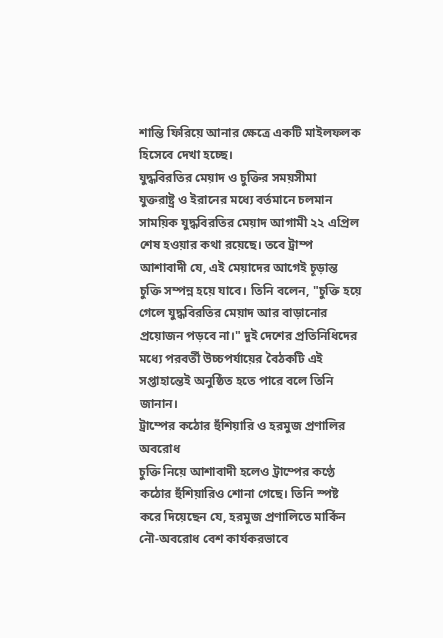শান্তি ফিরিয়ে আনার ক্ষেত্রে একটি মাইলফলক হিসেবে দেখা হচ্ছে।
যুদ্ধবিরতির মেয়াদ ও চুক্তির সময়সীমা
যুক্তরাষ্ট্র ও ইরানের মধ্যে বর্তমানে চলমান সাময়িক যুদ্ধবিরতির মেয়াদ আগামী ২২ এপ্রিল শেষ হওয়ার কথা রয়েছে। তবে ট্রাম্প আশাবাদী যে, এই মেয়াদের আগেই চূড়ান্ত চুক্তি সম্পন্ন হয়ে যাবে। তিনি বলেন, "চুক্তি হয়ে গেলে যুদ্ধবিরতির মেয়াদ আর বাড়ানোর প্রয়োজন পড়বে না।" দুই দেশের প্রতিনিধিদের মধ্যে পরবর্তী উচ্চপর্যায়ের বৈঠকটি এই সপ্তাহান্তেই অনুষ্ঠিত হতে পারে বলে তিনি জানান।
ট্রাম্পের কঠোর হুঁশিয়ারি ও হরমুজ প্রণালির অবরোধ
চুক্তি নিয়ে আশাবাদী হলেও ট্রাম্পের কণ্ঠে কঠোর হুঁশিয়ারিও শোনা গেছে। তিনি স্পষ্ট করে দিয়েছেন যে, হরমুজ প্রণালিতে মার্কিন নৌ-অবরোধ বেশ কার্যকরভাবে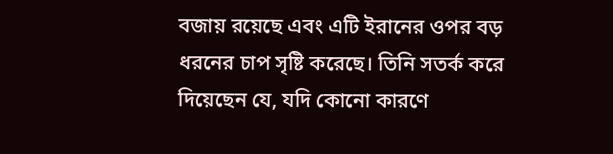বজায় রয়েছে এবং এটি ইরানের ওপর বড় ধরনের চাপ সৃষ্টি করেছে। তিনি সতর্ক করে দিয়েছেন যে, যদি কোনো কারণে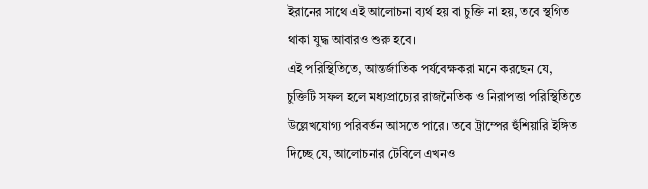ইরানের সাথে এই আলোচনা ব্যর্থ হয় বা চুক্তি না হয়, তবে স্থগিত থাকা যুদ্ধ আবারও শুরু হবে।
এই পরিস্থিতিতে, আন্তর্জাতিক পর্যবেক্ষকরা মনে করছেন যে, চুক্তিটি সফল হলে মধ্যপ্রাচ্যের রাজনৈতিক ও নিরাপত্তা পরিস্থিতিতে উল্লেখযোগ্য পরিবর্তন আসতে পারে। তবে ট্রাম্পের হুঁশিয়ারি ইঙ্গিত দিচ্ছে যে, আলোচনার টেবিলে এখনও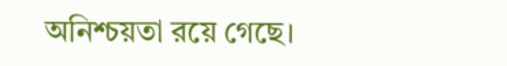অনিশ্চয়তা রয়ে গেছে।